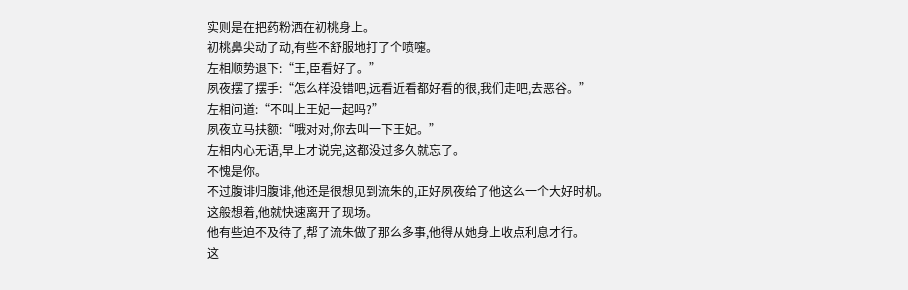实则是在把药粉洒在初桃身上。
初桃鼻尖动了动,有些不舒服地打了个喷嚏。
左相顺势退下:“王,臣看好了。”
夙夜摆了摆手:“怎么样没错吧,远看近看都好看的很,我们走吧,去恶谷。”
左相问道:“不叫上王妃一起吗?”
夙夜立马扶额:“哦对对,你去叫一下王妃。”
左相内心无语,早上才说完,这都没过多久就忘了。
不愧是你。
不过腹诽归腹诽,他还是很想见到流朱的,正好夙夜给了他这么一个大好时机。
这般想着,他就快速离开了现场。
他有些迫不及待了,帮了流朱做了那么多事,他得从她身上收点利息才行。
这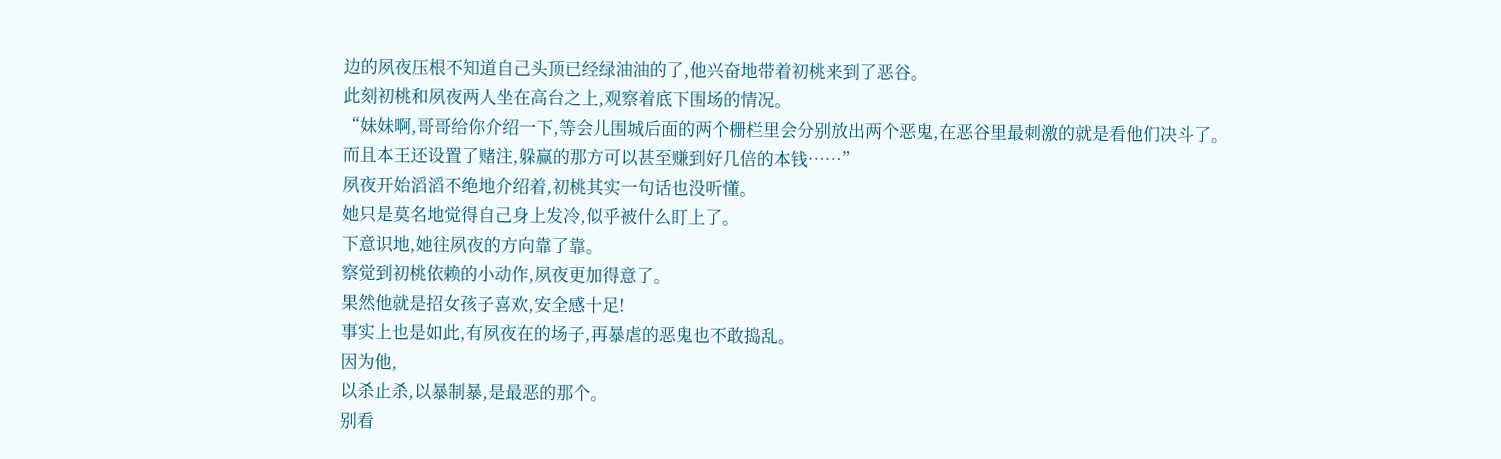边的夙夜压根不知道自己头顶已经绿油油的了,他兴奋地带着初桃来到了恶谷。
此刻初桃和夙夜两人坐在高台之上,观察着底下围场的情况。
“妹妹啊,哥哥给你介绍一下,等会儿围城后面的两个栅栏里会分别放出两个恶鬼,在恶谷里最刺激的就是看他们决斗了。
而且本王还设置了赌注,躲赢的那方可以甚至赚到好几倍的本钱……”
夙夜开始滔滔不绝地介绍着,初桃其实一句话也没听懂。
她只是莫名地觉得自己身上发冷,似乎被什么盯上了。
下意识地,她往夙夜的方向靠了靠。
察觉到初桃依赖的小动作,夙夜更加得意了。
果然他就是招女孩子喜欢,安全感十足!
事实上也是如此,有夙夜在的场子,再暴虐的恶鬼也不敢捣乱。
因为他,
以杀止杀,以暴制暴,是最恶的那个。
别看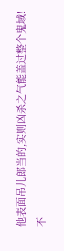他表面吊儿郎当的,实则凶杀之气能盖过整个鬼域!
不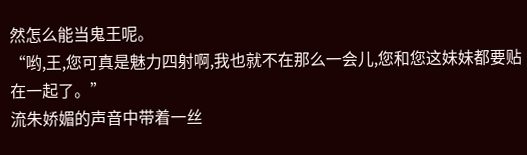然怎么能当鬼王呢。
“哟,王,您可真是魅力四射啊,我也就不在那么一会儿,您和您这妹妹都要贴在一起了。”
流朱娇媚的声音中带着一丝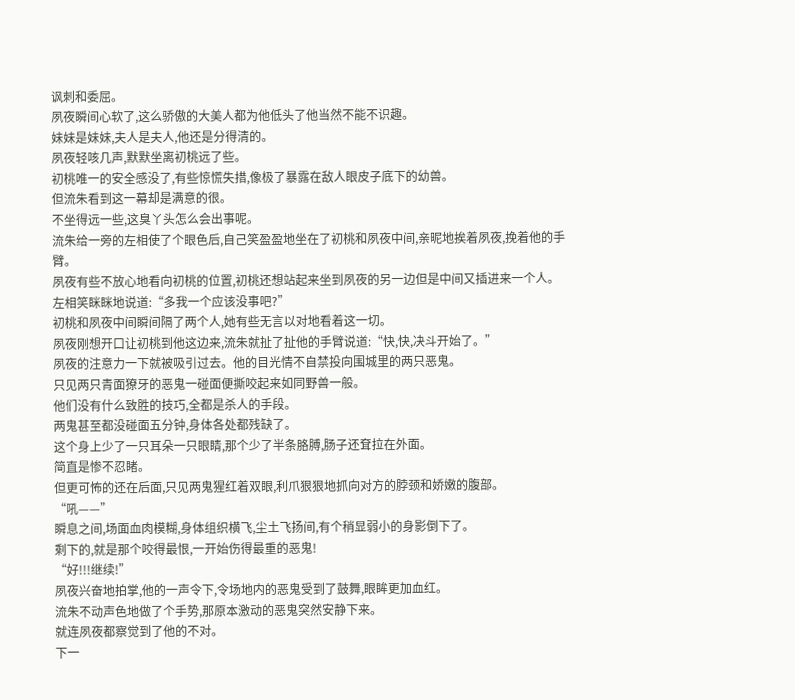讽刺和委屈。
夙夜瞬间心软了,这么骄傲的大美人都为他低头了他当然不能不识趣。
妹妹是妹妹,夫人是夫人,他还是分得清的。
夙夜轻咳几声,默默坐离初桃远了些。
初桃唯一的安全感没了,有些惊慌失措,像极了暴露在敌人眼皮子底下的幼兽。
但流朱看到这一幕却是满意的很。
不坐得远一些,这臭丫头怎么会出事呢。
流朱给一旁的左相使了个眼色后,自己笑盈盈地坐在了初桃和夙夜中间,亲昵地挨着夙夜,挽着他的手臂。
夙夜有些不放心地看向初桃的位置,初桃还想站起来坐到夙夜的另一边但是中间又插进来一个人。
左相笑眯眯地说道:“多我一个应该没事吧?”
初桃和夙夜中间瞬间隔了两个人,她有些无言以对地看着这一切。
夙夜刚想开口让初桃到他这边来,流朱就扯了扯他的手臂说道:“快,快,决斗开始了。”
夙夜的注意力一下就被吸引过去。他的目光情不自禁投向围城里的两只恶鬼。
只见两只青面獠牙的恶鬼一碰面便撕咬起来如同野兽一般。
他们没有什么致胜的技巧,全都是杀人的手段。
两鬼甚至都没碰面五分钟,身体各处都残缺了。
这个身上少了一只耳朵一只眼睛,那个少了半条胳膊,肠子还耷拉在外面。
简直是惨不忍睹。
但更可怖的还在后面,只见两鬼猩红着双眼,利爪狠狠地抓向对方的脖颈和娇嫩的腹部。
“吼——”
瞬息之间,场面血肉模糊,身体组织横飞,尘土飞扬间,有个稍显弱小的身影倒下了。
剩下的,就是那个咬得最恨,一开始伤得最重的恶鬼!
“好!!!继续!”
夙夜兴奋地拍掌,他的一声令下,令场地内的恶鬼受到了鼓舞,眼眸更加血红。
流朱不动声色地做了个手势,那原本激动的恶鬼突然安静下来。
就连夙夜都察觉到了他的不对。
下一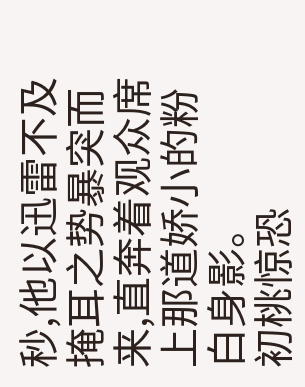秒,他以迅雷不及掩耳之势暴突而来,直奔着观众席上那道娇小的粉白身影。
初桃惊恐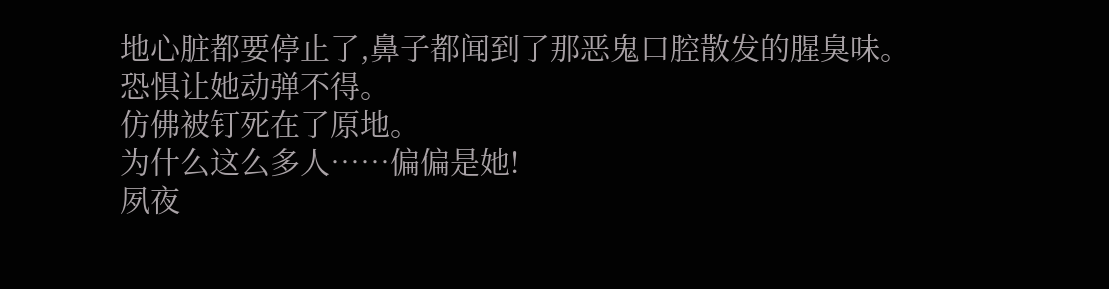地心脏都要停止了,鼻子都闻到了那恶鬼口腔散发的腥臭味。
恐惧让她动弹不得。
仿佛被钉死在了原地。
为什么这么多人……偏偏是她!
夙夜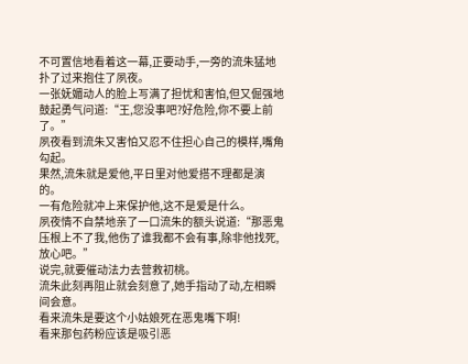不可置信地看着这一幕,正要动手,一旁的流朱猛地扑了过来抱住了夙夜。
一张妩媚动人的脸上写满了担忧和害怕,但又倔强地鼓起勇气问道:“王,您没事吧?好危险,你不要上前了。”
夙夜看到流朱又害怕又忍不住担心自己的模样,嘴角勾起。
果然,流朱就是爱他,平日里对他爱搭不理都是演的。
一有危险就冲上来保护他,这不是爱是什么。
夙夜情不自禁地亲了一口流朱的额头说道:“那恶鬼压根上不了我,他伤了谁我都不会有事,除非他找死,放心吧。”
说完,就要催动法力去营救初桃。
流朱此刻再阻止就会刻意了,她手指动了动,左相瞬间会意。
看来流朱是要这个小姑娘死在恶鬼嘴下啊!
看来那包药粉应该是吸引恶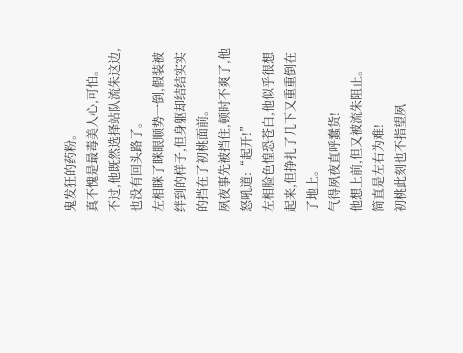鬼发狂的药粉。
真不愧是最毒美人心,可怕。
不过,他既然选择站队流朱这边,也没有回头路了。
左相眯了眯眼顺势一倒,假装被绊到的样子,但身躯却结结实实的挡在了初桃面前。
夙夜事先被挡住,顿时不爽了,他怒吼道:“起开!”
左相脸色惶恐苍白,他似乎很想起来,但挣扎了几下又重重倒在了地上。
气得夙夜直呼蠢货!
他想上前,但又被流朱阻止。
简直是左右为难!
初桃此刻也不指望夙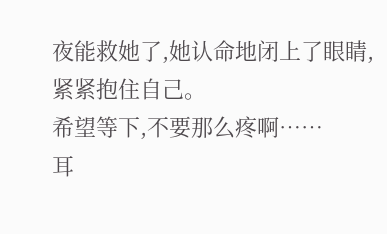夜能救她了,她认命地闭上了眼睛,紧紧抱住自己。
希望等下,不要那么疼啊……
耳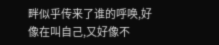畔似乎传来了谁的呼唤,好像在叫自己,又好像不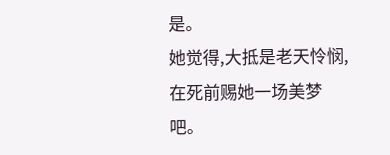是。
她觉得,大抵是老天怜悯,在死前赐她一场美梦吧。